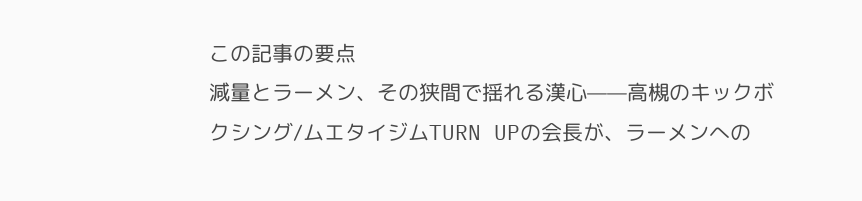この記事の要点
減量とラーメン、その狭間で揺れる漢心——高槻のキックボクシング/ムエタイジムTURN UPの会長が、ラーメンへの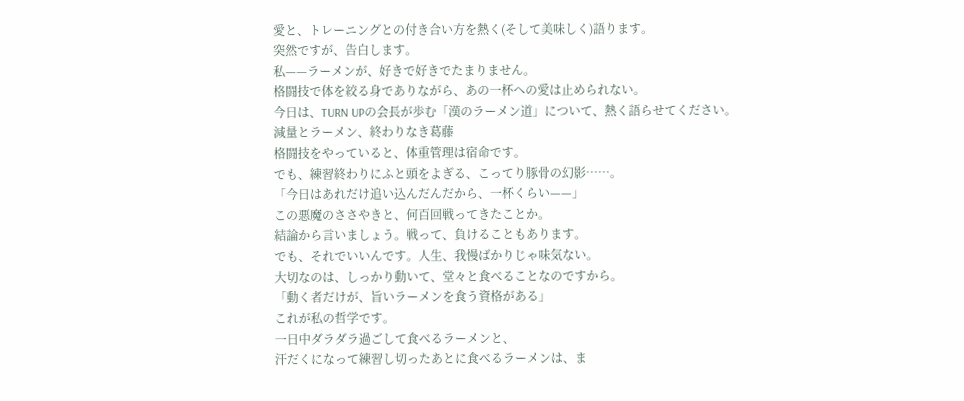愛と、トレーニングとの付き合い方を熱く(そして美味しく)語ります。
突然ですが、告白します。
私——ラーメンが、好きで好きでたまりません。
格闘技で体を絞る身でありながら、あの一杯への愛は止められない。
今日は、TURN UPの会長が歩む「漢のラーメン道」について、熱く語らせてください。
減量とラーメン、終わりなき葛藤
格闘技をやっていると、体重管理は宿命です。
でも、練習終わりにふと頭をよぎる、こってり豚骨の幻影……。
「今日はあれだけ追い込んだんだから、一杯くらい——」
この悪魔のささやきと、何百回戦ってきたことか。
結論から言いましょう。戦って、負けることもあります。
でも、それでいいんです。人生、我慢ばかりじゃ味気ない。
大切なのは、しっかり動いて、堂々と食べることなのですから。
「動く者だけが、旨いラーメンを食う資格がある」
これが私の哲学です。
一日中ダラダラ過ごして食べるラーメンと、
汗だくになって練習し切ったあとに食べるラーメンは、ま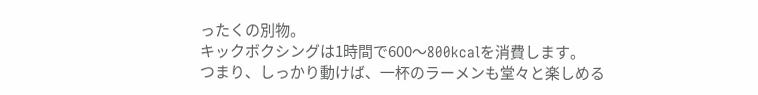ったくの別物。
キックボクシングは1時間で600〜800kcalを消費します。
つまり、しっかり動けば、一杯のラーメンも堂々と楽しめる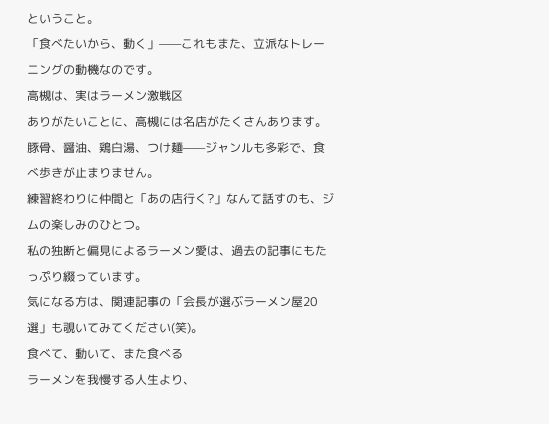ということ。
「食べたいから、動く」——これもまた、立派なトレーニングの動機なのです。
高槻は、実はラーメン激戦区
ありがたいことに、高槻には名店がたくさんあります。
豚骨、醤油、鶏白湯、つけ麺——ジャンルも多彩で、食べ歩きが止まりません。
練習終わりに仲間と「あの店行く?」なんて話すのも、ジムの楽しみのひとつ。
私の独断と偏見によるラーメン愛は、過去の記事にもたっぷり綴っています。
気になる方は、関連記事の「会長が選ぶラーメン屋20選」も覗いてみてください(笑)。
食べて、動いて、また食べる
ラーメンを我慢する人生より、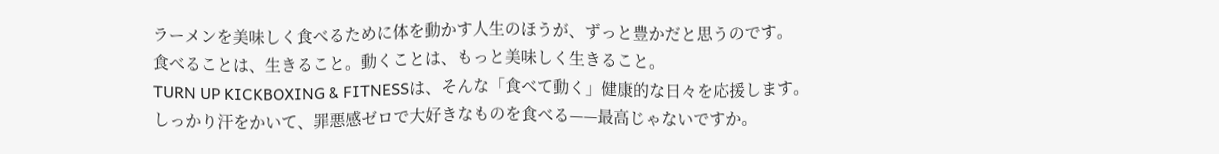ラーメンを美味しく食べるために体を動かす人生のほうが、ずっと豊かだと思うのです。
食べることは、生きること。動くことは、もっと美味しく生きること。
TURN UP KICKBOXING & FITNESSは、そんな「食べて動く」健康的な日々を応援します。
しっかり汗をかいて、罪悪感ゼロで大好きなものを食べる——最高じゃないですか。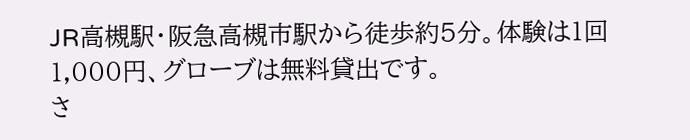JR高槻駅・阪急高槻市駅から徒歩約5分。体験は1回1,000円、グローブは無料貸出です。
さ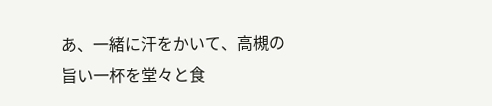あ、一緒に汗をかいて、高槻の旨い一杯を堂々と食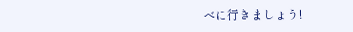べに行きましょう!